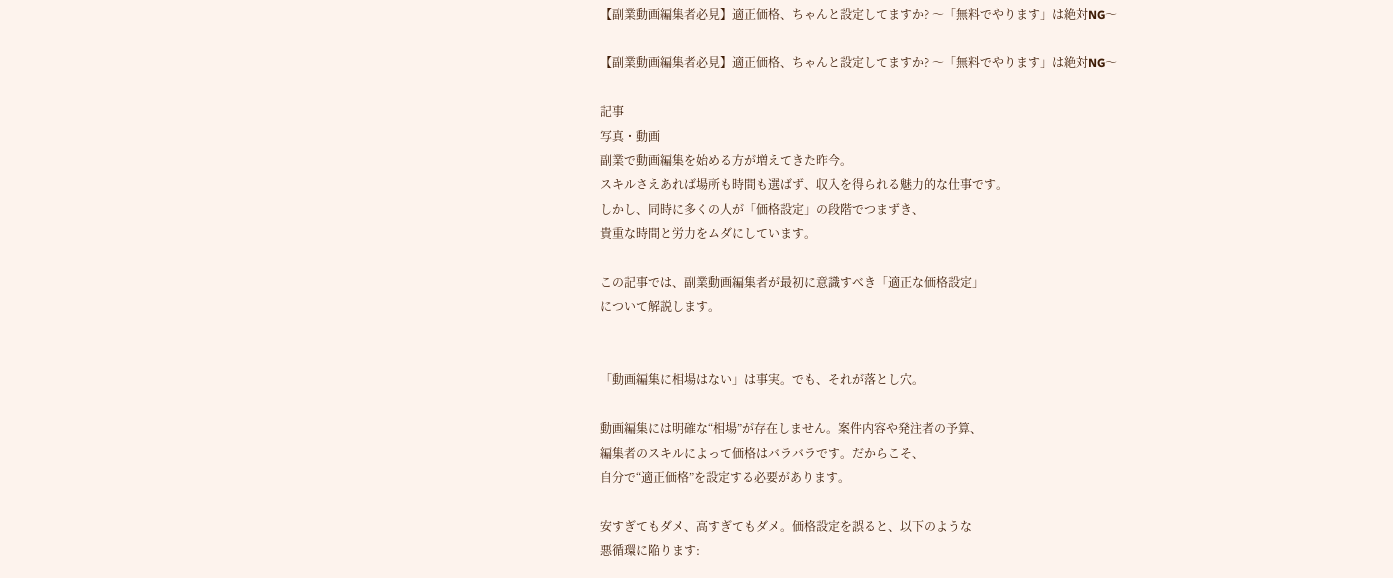【副業動画編集者必見】適正価格、ちゃんと設定してますか? 〜「無料でやります」は絶対NG〜

【副業動画編集者必見】適正価格、ちゃんと設定してますか? 〜「無料でやります」は絶対NG〜

記事
写真・動画
副業で動画編集を始める方が増えてきた昨今。
スキルさえあれば場所も時間も選ばず、収入を得られる魅力的な仕事です。
しかし、同時に多くの人が「価格設定」の段階でつまずき、
貴重な時間と労力をムダにしています。

この記事では、副業動画編集者が最初に意識すべき「適正な価格設定」
について解説します。


「動画編集に相場はない」は事実。でも、それが落とし穴。

動画編集には明確な“相場”が存在しません。案件内容や発注者の予算、
編集者のスキルによって価格はバラバラです。だからこそ、
自分で“適正価格”を設定する必要があります。

安すぎてもダメ、高すぎてもダメ。価格設定を誤ると、以下のような
悪循環に陥ります: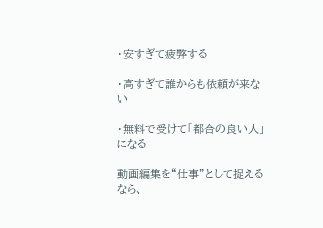・安すぎて疲弊する

・高すぎて誰からも依頼が来ない

・無料で受けて「都合の良い人」になる

動画編集を“仕事”として捉えるなら、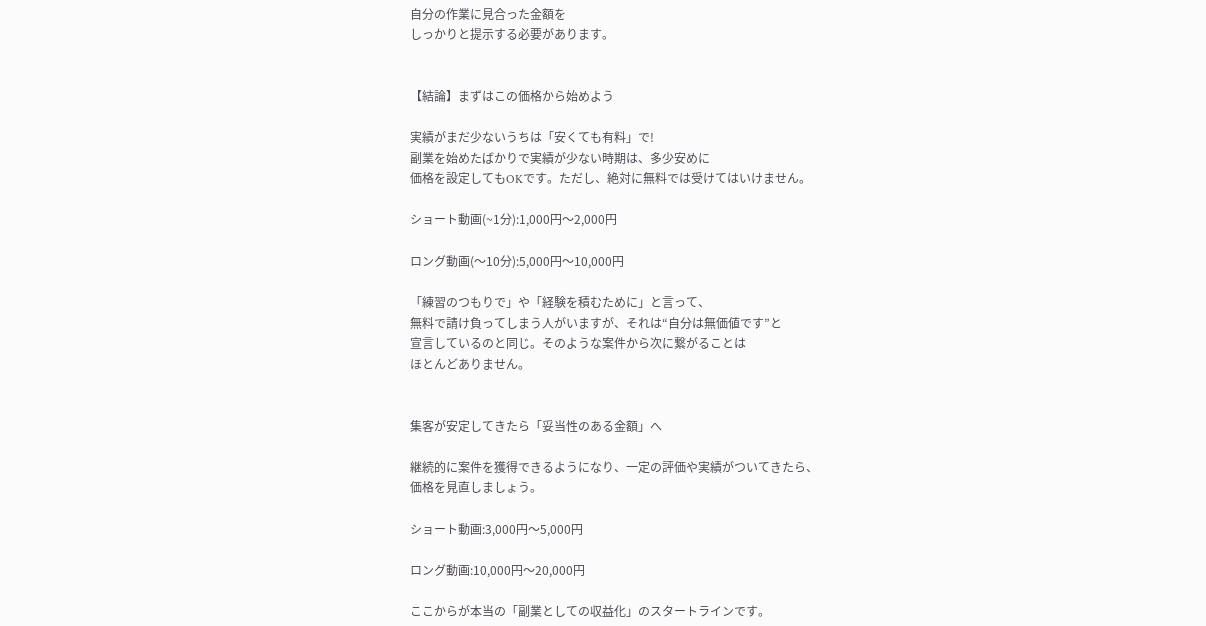自分の作業に見合った金額を
しっかりと提示する必要があります。


【結論】まずはこの価格から始めよう

実績がまだ少ないうちは「安くても有料」で!
副業を始めたばかりで実績が少ない時期は、多少安めに
価格を設定してもOKです。ただし、絶対に無料では受けてはいけません。

ショート動画(~1分):1,000円〜2,000円

ロング動画(〜10分):5,000円〜10,000円

「練習のつもりで」や「経験を積むために」と言って、
無料で請け負ってしまう人がいますが、それは“自分は無価値です”と
宣言しているのと同じ。そのような案件から次に繋がることは
ほとんどありません。


集客が安定してきたら「妥当性のある金額」へ

継続的に案件を獲得できるようになり、一定の評価や実績がついてきたら、
価格を見直しましょう。

ショート動画:3,000円〜5,000円

ロング動画:10,000円〜20,000円

ここからが本当の「副業としての収益化」のスタートラインです。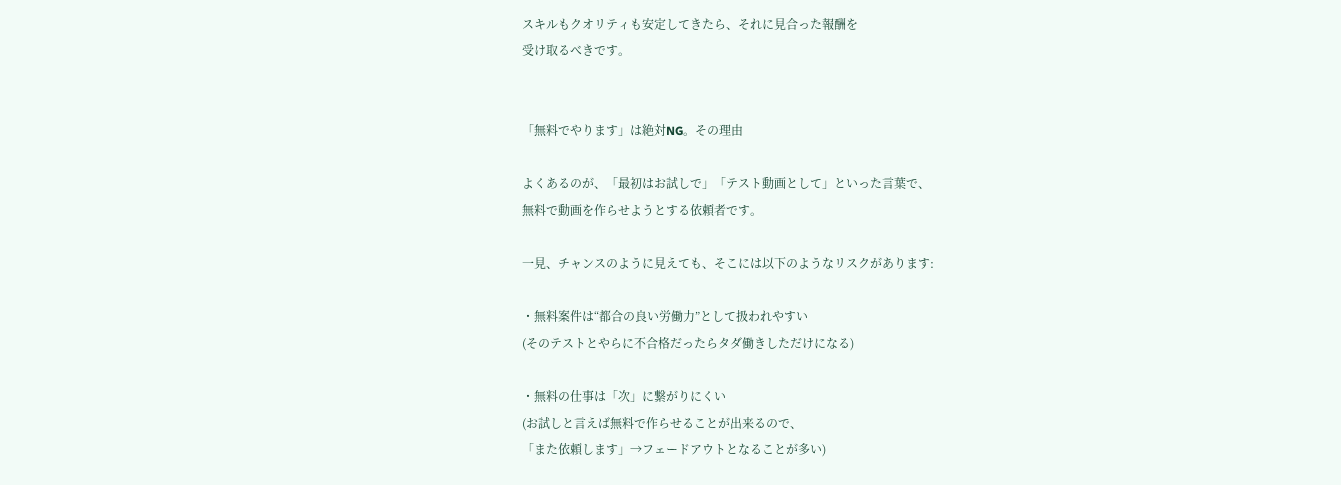スキルもクオリティも安定してきたら、それに見合った報酬を
受け取るべきです。


「無料でやります」は絶対NG。その理由

よくあるのが、「最初はお試しで」「テスト動画として」といった言葉で、
無料で動画を作らせようとする依頼者です。

一見、チャンスのように見えても、そこには以下のようなリスクがあります:

・無料案件は“都合の良い労働力”として扱われやすい
(そのテストとやらに不合格だったらタダ働きしただけになる)

・無料の仕事は「次」に繋がりにくい
(お試しと言えば無料で作らせることが出来るので、
「また依頼します」→フェードアウトとなることが多い)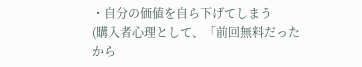・自分の価値を自ら下げてしまう
(購入者心理として、「前回無料だったから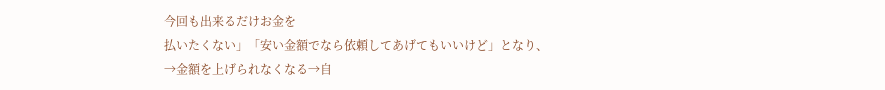今回も出来るだけお金を
払いたくない」「安い金額でなら依頼してあげてもいいけど」となり、
→金額を上げられなくなる→自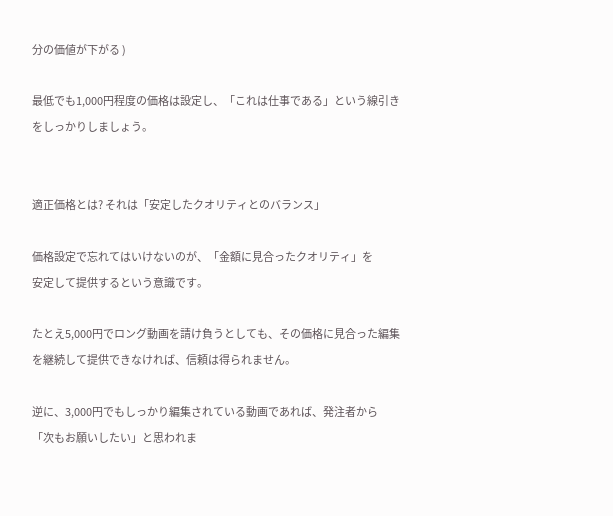分の価値が下がる )

最低でも1,000円程度の価格は設定し、「これは仕事である」という線引きをしっかりしましょう。


適正価格とは? それは「安定したクオリティとのバランス」

価格設定で忘れてはいけないのが、「金額に見合ったクオリティ」を
安定して提供するという意識です。

たとえ5,000円でロング動画を請け負うとしても、その価格に見合った編集を継続して提供できなければ、信頼は得られません。

逆に、3,000円でもしっかり編集されている動画であれば、発注者から
「次もお願いしたい」と思われま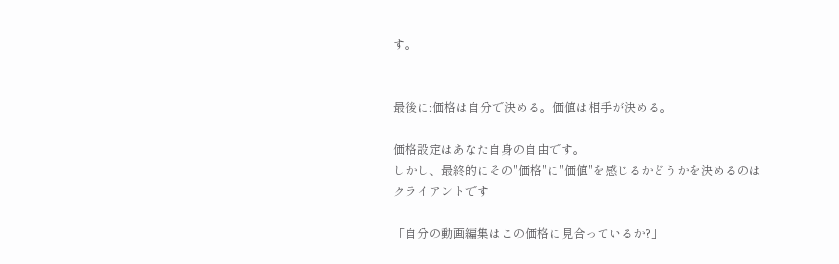す。


最後に:価格は自分で決める。価値は相手が決める。

価格設定はあなた自身の自由です。
しかし、最終的にその"価格"に"価値"を感じるかどうかを決めるのは
クライアントです

「自分の動画編集はこの価格に見合っているか?」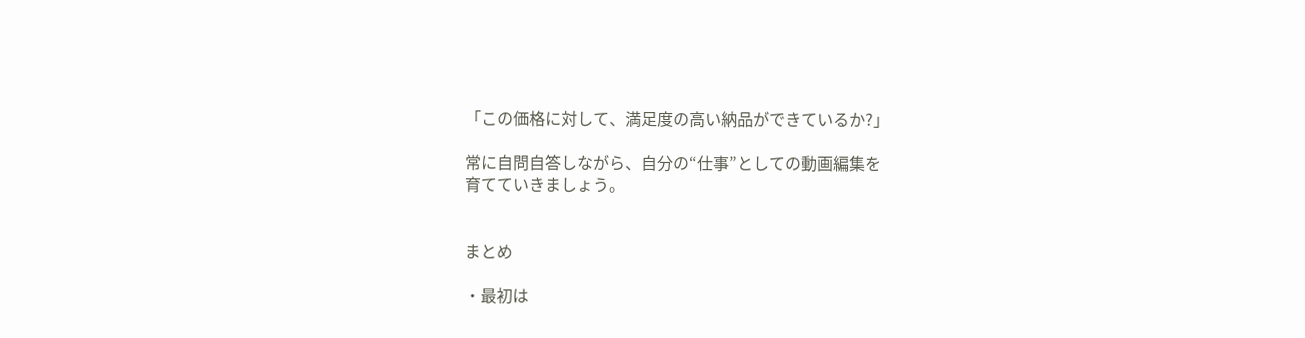「この価格に対して、満足度の高い納品ができているか?」

常に自問自答しながら、自分の“仕事”としての動画編集を
育てていきましょう。


まとめ

・最初は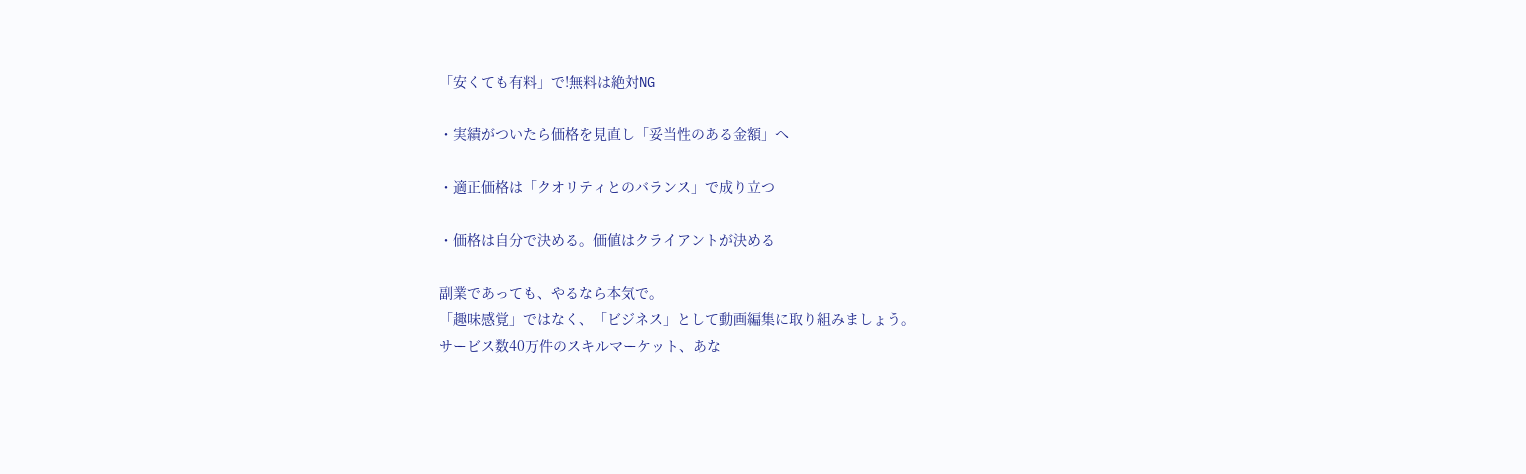「安くても有料」で!無料は絶対NG

・実績がついたら価格を見直し「妥当性のある金額」へ

・適正価格は「クオリティとのバランス」で成り立つ

・価格は自分で決める。価値はクライアントが決める

副業であっても、やるなら本気で。
「趣味感覚」ではなく、「ビジネス」として動画編集に取り組みましょう。
サービス数40万件のスキルマーケット、あな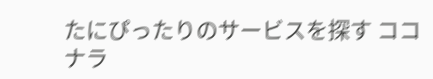たにぴったりのサービスを探す ココナラ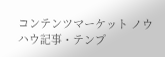コンテンツマーケット ノウハウ記事・テンプ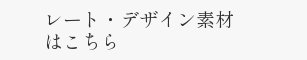レート・デザイン素材はこちら